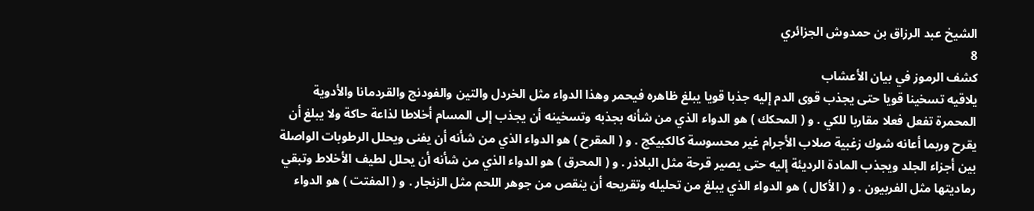الشيخ عبد الرزاق بن حمدوش الجزائري
8
كشف الرموز في بيان الأعشاب
يلاقيه تسخينا قويا حتى يجذب قوى الدم إليه جذبا قويا يبلغ ظاهره فيحمر وهذا الدواء مثل الخردل والتين والفودنج والقردمانا والأدوية المحمرة تفعل فعلا مقاربا للكي . و ( المحكك ) هو الدواء الذي من شأنه بجذبه وتسخينه أن يجذب إلى المسام أخلاطا لذاعة حاكة ولا يبلغ أن يقرح وربما أعانه شوك زغبية صلاب الأجرام غير محسوسة كالكبيكج . و ( المقرح ) هو الدواء الذي من شأنه أن يفنى ويحلل الرطوبات الواصلة بين أجزاء الجلد ويجذب المادة الرديئة إليه حتى يصير قرحة مثل البلاذر . و ( المحرق ) هو الدواء الذي من شأنه أن يحلل لطيف الأخلاط وتبقي رماديتها مثل الفربيون . و ( الأكال ) هو الدواء الذي يبلغ من تحليله وتقريحه أن ينقص من جوهر اللحم مثل الزنجار . و ( المفتت ) هو الدواء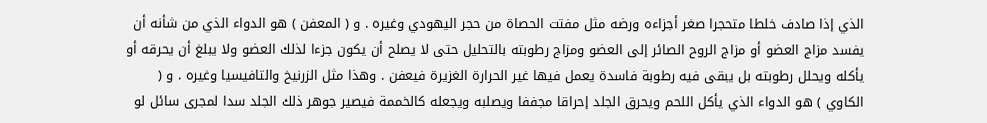الذي إذا صادف خلطا متحجرا صغر أجزاءه ورضه مثل مفتت الحصاة من حجر اليهودي وغيره . و ( المعفن ) هو الدواء الذي من شأنه أن يفسد مزاج العضو أو مزاج الروح الصائر إلى العضو ومزاج رطوبته بالتحليل حتى لا يصلح أن يكون جزءا لذلك العضو ولا يبلغ أن يحرقه أو يأكله ويحلل رطوبته بل يبقى فيه رطوبة فاسدة يعمل فيها غير الحرارة الغزيرة فيعفن . وهذا مثل الزرنيخ والتافيسيا وغيره . و ( الكاوي ) هو الدواء الذي يأكل اللحم ويحرق الجلد إحراقا مجففا ويصلبه ويجعله كالخممة فيصير جوهر ذلك الجلد سدا لمجرى سائل لو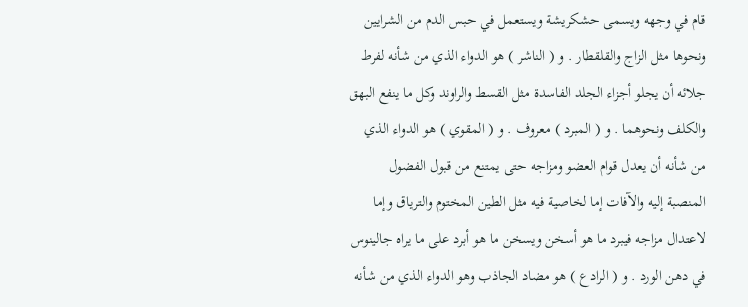قام في وجهه ويسمى حشكريشة ويستعمل في حبس الدم من الشرايين ونحوها مثل الزاج والقلقطار . و ( الناشر ) هو الدواء الذي من شأنه لفرط جلائه أن يجلو أجزاء الجلد الفاسدة مثل القسط والراوند وكل ما ينفع البهق والكلف ونحوهما . و ( المبرد ) معروف . و ( المقوي ) هو الدواء الذي من شأنه أن يعدل قوام العضو ومزاجه حتى يمتنع من قبول الفضول المنصبة إليه والآفات إما لخاصية فيه مثل الطين المختوم والترياق وإما لاعتدال مزاجه فيبرد ما هو أسخن ويسخن ما هو أبرد على ما يراه جالينوس في دهن الورد . و ( الرادع ) هو مضاد الجاذب وهو الدواء الذي من شأنه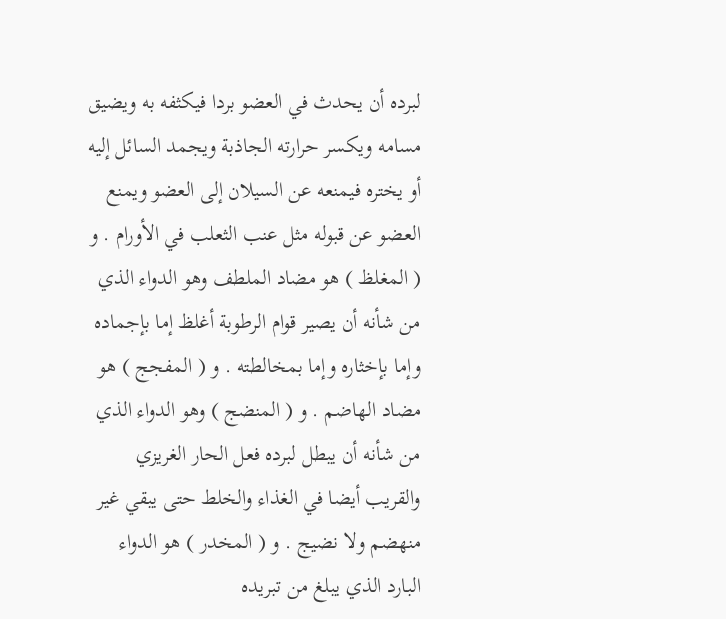لبرده أن يحدث في العضو بردا فيكثفه به ويضيق مسامه ويكسر حرارته الجاذبة ويجمد السائل إليه أو يختره فيمنعه عن السيلان إلى العضو ويمنع العضو عن قبوله مثل عنب الثعلب في الأورام . و ( المغلظ ) هو مضاد الملطف وهو الدواء الذي من شأنه أن يصير قوام الرطوبة أغلظ إما بإجماده وإما بإخثاره وإما بمخالطته . و ( المفجج ) هو مضاد الهاضم . و ( المنضج ) وهو الدواء الذي من شأنه أن يبطل لبرده فعل الحار الغريزي والقريب أيضا في الغذاء والخلط حتى يبقي غير منهضم ولا نضيج . و ( المخدر ) هو الدواء البارد الذي يبلغ من تبريده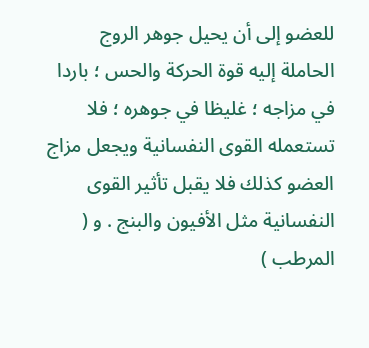للعضو إلى أن يحيل جوهر الروج الحاملة إليه قوة الحركة والحس ؛ باردا في مزاجه ؛ غليظا في جوهره ؛ فلا تستعمله القوى النفسانية ويجعل مزاج العضو كذلك فلا يقبل تأثير القوى النفسانية مثل الأفيون والبنج . و ( المرطب )